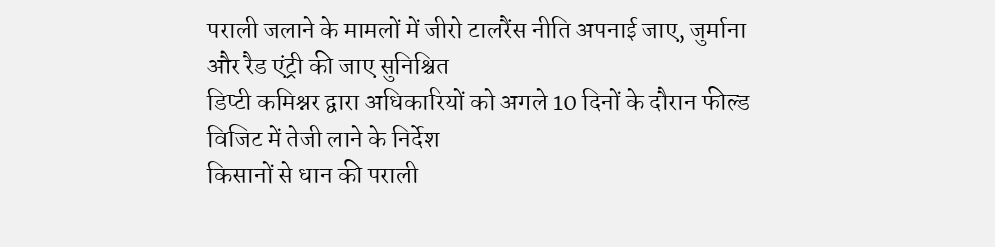पराली जलाने के मामलों में जीरो टालरैंस नीति अपनाई जाए, जुर्माना और रैड एंट्री की जाए सुनिश्चित
डिप्टी कमिश्नर द्वारा अधिकारियों को अगले 10 दिनों के दौरान फील्ड विजिट में तेजी लाने के निर्देश
किसानों से धान की पराली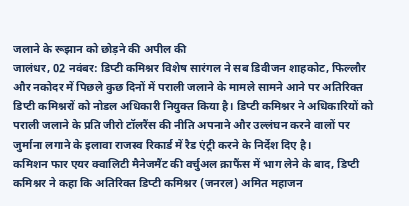जलाने के रूझान को छोड़ने की अपील की
जालंधर, 02 नवंबर: डिप्टी कमिश्नर विशेष सारंगल ने सब डिवीजन शाहकोट, फिल्लौर और नकोदर में पिछले कुछ दिनों में पराली जलाने के मामले सामने आने पर अतिरिक्त डिप्टी कमिश्नरों को नोडल अधिकारी नियुक्त किया है। डिप्टी कमिश्नर ने अधिकारियों को पराली जलाने के प्रति जीरो टॉलरैंस की नीति अपनाने और उल्लंघन करने वालों पर जुर्माना लगाने के इलावा राजस्व रिकार्ड में रैड एंट्री करने के निर्देश दिए है।
कमिशन फार एयर क्वालिटी मैनेजमैंट की वर्चुअल क्राफैंस में भाग लेने के बाद, डिप्टी कमिश्नर ने कहा कि अतिरिक्त डिप्टी कमिश्नर (जनरल) अमित महाजन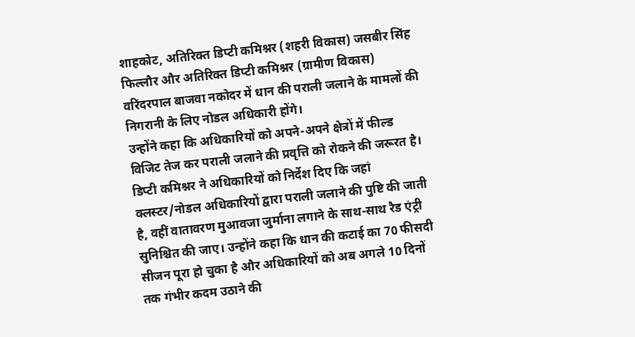शाहकोट, अतिरिक्त डिप्टी कमिश्नर (शहरी विकास) जसबीर सिंह फिल्लौर और अतिरिक्त डिप्टी कमिश्नर (ग्रामीण विकास) वरिंदरपाल बाजवा नकोदर में धान की पराली जलाने के मामलों की निगरानी के लिए नोडल अधिकारी होंगे।
उन्होंने कहा कि अधिकारियों को अपने-अपने क्षेत्रों में फील्ड विजिट तेज कर पराली जलाने की प्रवृत्ति को रोकने की जरूरत है। डिप्टी कमिश्नर ने अधिकारियों को निर्देश दिए कि जहां क्लस्टर/नोडल अधिकारियों द्वारा पराली जलाने की पुष्टि की जाती है, वहीं वातावरण मुआवजा जुर्माना लगाने के साथ-साथ रैड एंट्री सुनिश्चित की जाए। उन्होंने कहा कि धान की कटाई का 70 फीसदी सीजन पूरा हो चुका है और अधिकारियों को अब अगले 10 दिनों तक गंभीर कदम उठाने की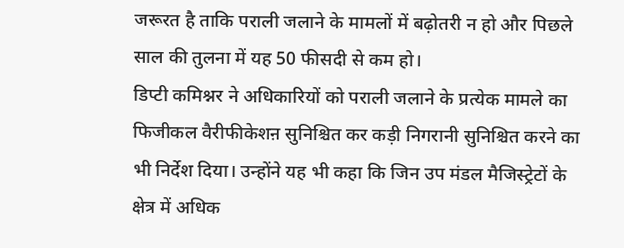जरूरत है ताकि पराली जलाने के मामलों में बढ़ोतरी न हो और पिछले साल की तुलना में यह 50 फीसदी से कम हो।
डिप्टी कमिश्नर ने अधिकारियों को पराली जलाने के प्रत्येक मामले का फिजीकल वैरीफीकेशऩ सुनिश्चित कर कड़ी निगरानी सुनिश्चित करने का भी निर्देश दिया। उन्होंने यह भी कहा कि जिन उप मंडल मैजिस्ट्रेटों के क्षेत्र में अधिक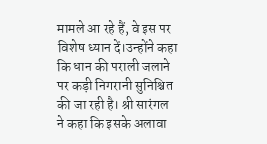मामले आ रहे हैं, वे इस पर विशेष ध्यान दें।उन्होंने कहा कि धान की पराली जलाने पर कड़ी निगरानी सुनिश्चित की जा रही है। श्री सारंगल ने कहा कि इसके अलावा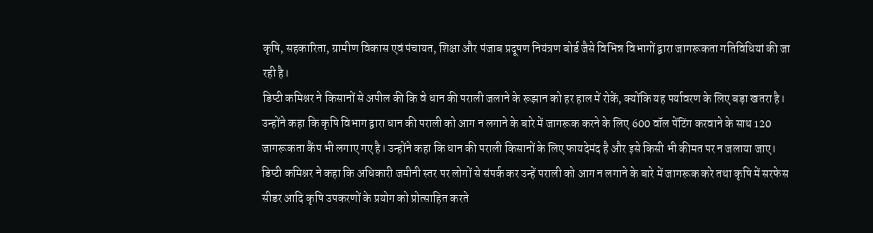कृषि, सहकारिता, ग्रामीण विकास एवं पंचायत, शिक्षा और पंजाब प्रदूषण नियंत्रण बोर्ड जैसे विभिन्न विभागों द्वारा जागरूकता गतिविधियां की जा रही है।
डिप्टी कमिश्नर ने किसानों से अपील की कि वे धान की पराली जलाने के रूझान को हर हाल में रोकें, क्योंकि यह पर्यावरण के लिए बड़ा खतरा है। उन्होंने कहा कि कृषि विभाग द्वारा धान की पराली को आग न लगाने के बारे में जागरूक करने के लिए 600 वॉल पेंटिंग करवाने के साथ 120 जागरूकता कैंप भी लगाए गए है। उन्होंने कहा कि धान की पराली किसानों के लिए फायदेमंद है और इसे किसी भी कीमत पर न जलाया जाए।
डिप्टी कमिश्नर ने कहा कि अधिकारी जमीनी स्तर पर लोगों से संपर्क कर उन्हें पराली को आग न लगाने के बारे में जागरूक करे तथा कृषि में सरफेस सीडर आदि कृषि उपकरणों के प्रयोग को प्रोत्साहित करते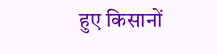हुए किसानों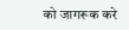को जागरूक करे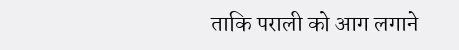ताकि पराली को आग लगाने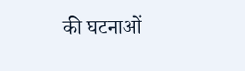की घटनाओं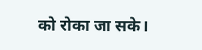को रोका जा सके।